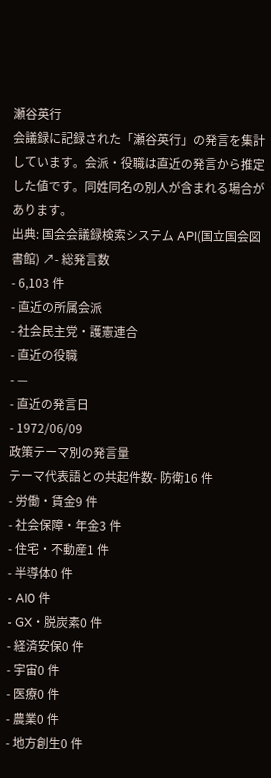瀬谷英行
会議録に記録された「瀬谷英行」の発言を集計しています。会派・役職は直近の発言から推定した値です。同姓同名の別人が含まれる場合があります。
出典: 国会会議録検索システム API(国立国会図書館) ↗- 総発言数
- 6,103 件
- 直近の所属会派
- 社会民主党・護憲連合
- 直近の役職
- —
- 直近の発言日
- 1972/06/09
政策テーマ別の発言量
テーマ代表語との共起件数- 防衛16 件
- 労働・賃金9 件
- 社会保障・年金3 件
- 住宅・不動産1 件
- 半導体0 件
- AI0 件
- GX・脱炭素0 件
- 経済安保0 件
- 宇宙0 件
- 医療0 件
- 農業0 件
- 地方創生0 件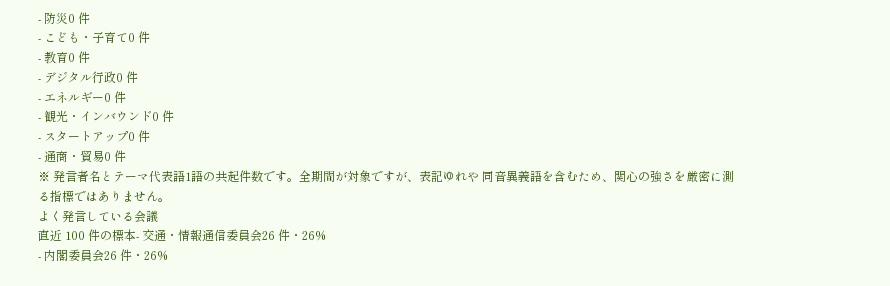- 防災0 件
- こども・子育て0 件
- 教育0 件
- デジタル行政0 件
- エネルギー0 件
- 観光・インバウンド0 件
- スタートアップ0 件
- 通商・貿易0 件
※ 発言者名とテーマ代表語1語の共起件数です。全期間が対象ですが、表記ゆれや 同音異義語を含むため、関心の強さを厳密に測る指標ではありません。
よく発言している会議
直近 100 件の標本- 交通・情報通信委員会26 件・26%
- 内閣委員会26 件・26%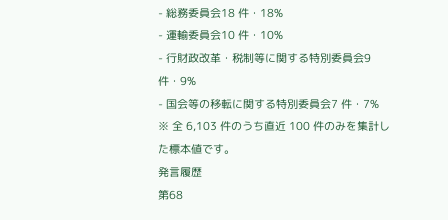- 総務委員会18 件・18%
- 運輸委員会10 件・10%
- 行財政改革・税制等に関する特別委員会9 件・9%
- 国会等の移転に関する特別委員会7 件・7%
※ 全 6,103 件のうち直近 100 件のみを集計した標本値です。
発言履歴
第68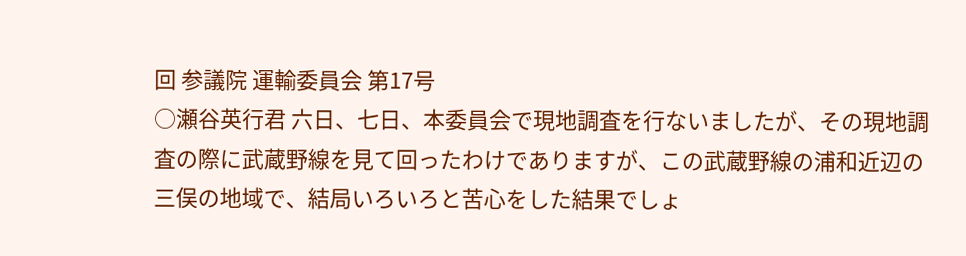回 参議院 運輸委員会 第17号
○瀬谷英行君 六日、七日、本委員会で現地調査を行ないましたが、その現地調査の際に武蔵野線を見て回ったわけでありますが、この武蔵野線の浦和近辺の三俣の地域で、結局いろいろと苦心をした結果でしょ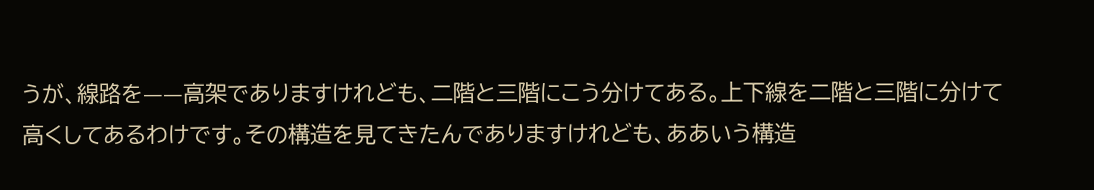うが、線路を——高架でありますけれども、二階と三階にこう分けてある。上下線を二階と三階に分けて高くしてあるわけです。その構造を見てきたんでありますけれども、ああいう構造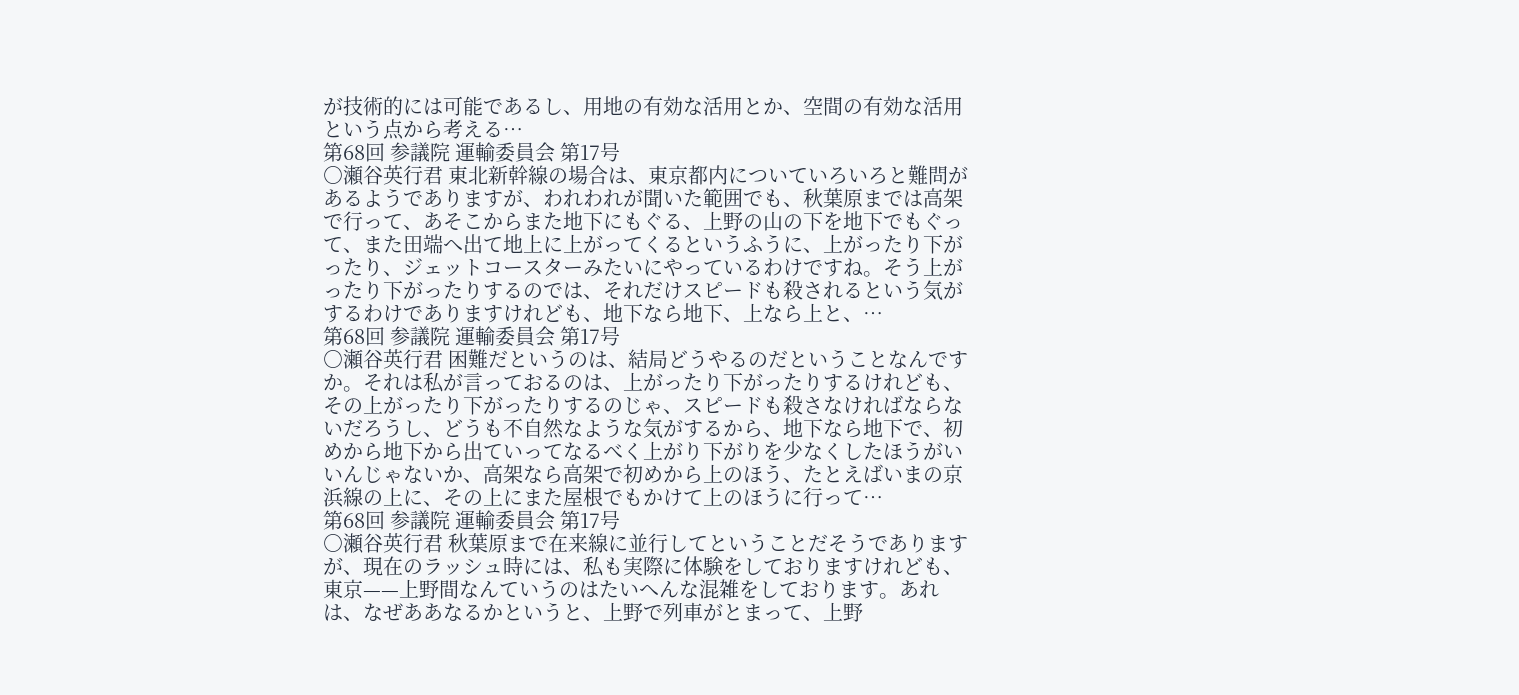が技術的には可能であるし、用地の有効な活用とか、空間の有効な活用という点から考える…
第68回 参議院 運輸委員会 第17号
○瀬谷英行君 東北新幹線の場合は、東京都内についていろいろと難問があるようでありますが、われわれが聞いた範囲でも、秋葉原までは高架で行って、あそこからまた地下にもぐる、上野の山の下を地下でもぐって、また田端へ出て地上に上がってくるというふうに、上がったり下がったり、ジェットコースターみたいにやっているわけですね。そう上がったり下がったりするのでは、それだけスピードも殺されるという気がするわけでありますけれども、地下なら地下、上なら上と、…
第68回 参議院 運輸委員会 第17号
○瀬谷英行君 困難だというのは、結局どうやるのだということなんですか。それは私が言っておるのは、上がったり下がったりするけれども、その上がったり下がったりするのじゃ、スピードも殺さなければならないだろうし、どうも不自然なような気がするから、地下なら地下で、初めから地下から出ていってなるべく上がり下がりを少なくしたほうがいいんじゃないか、高架なら高架で初めから上のほう、たとえばいまの京浜線の上に、その上にまた屋根でもかけて上のほうに行って…
第68回 参議院 運輸委員会 第17号
○瀬谷英行君 秋葉原まで在来線に並行してということだそうでありますが、現在のラッシュ時には、私も実際に体験をしておりますけれども、東京——上野間なんていうのはたいへんな混雑をしております。あれは、なぜああなるかというと、上野で列車がとまって、上野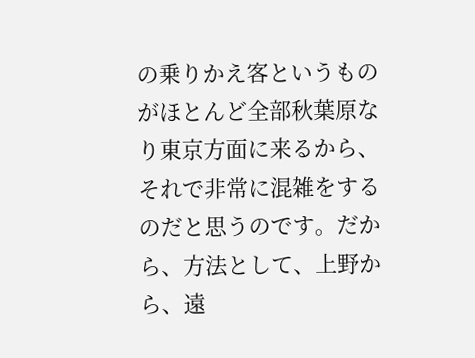の乗りかえ客というものがほとんど全部秋葉原なり東京方面に来るから、それで非常に混雑をするのだと思うのです。だから、方法として、上野から、遠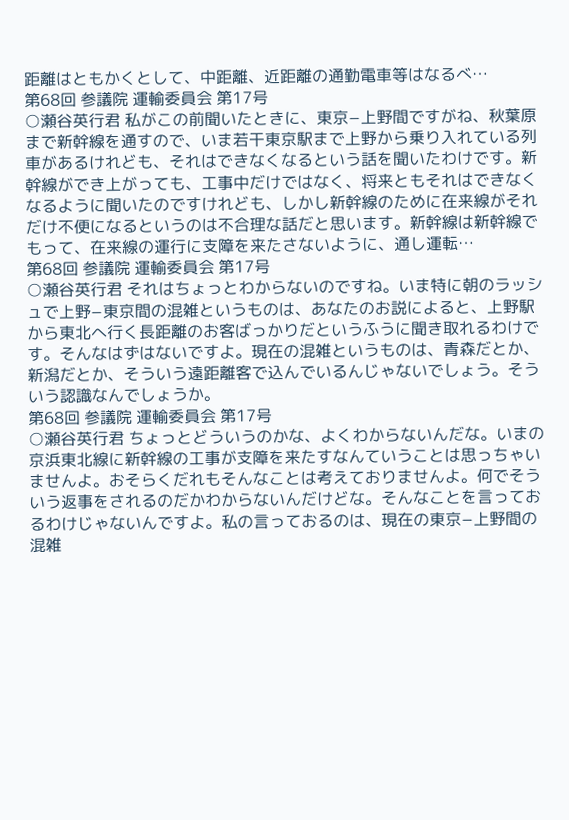距離はともかくとして、中距離、近距離の通勤電車等はなるべ…
第68回 参議院 運輸委員会 第17号
○瀬谷英行君 私がこの前聞いたときに、東京−上野間ですがね、秋葉原まで新幹線を通すので、いま若干東京駅まで上野から乗り入れている列車があるけれども、それはできなくなるという話を聞いたわけです。新幹線ができ上がっても、工事中だけではなく、将来ともそれはできなくなるように聞いたのですけれども、しかし新幹線のために在来線がそれだけ不便になるというのは不合理な話だと思います。新幹線は新幹線でもって、在来線の運行に支障を来たさないように、通し運転…
第68回 参議院 運輸委員会 第17号
○瀬谷英行君 それはちょっとわからないのですね。いま特に朝のラッシュで上野−東京間の混雑というものは、あなたのお説によると、上野駅から東北へ行く長距離のお客ばっかりだというふうに聞き取れるわけです。そんなはずはないですよ。現在の混雑というものは、青森だとか、新潟だとか、そういう遠距離客で込んでいるんじゃないでしょう。そういう認識なんでしょうか。
第68回 参議院 運輸委員会 第17号
○瀬谷英行君 ちょっとどういうのかな、よくわからないんだな。いまの京浜東北線に新幹線の工事が支障を来たすなんていうことは思っちゃいませんよ。おそらくだれもそんなことは考えておりませんよ。何でそういう返事をされるのだかわからないんだけどな。そんなことを言っておるわけじゃないんですよ。私の言っておるのは、現在の東京−上野間の混雑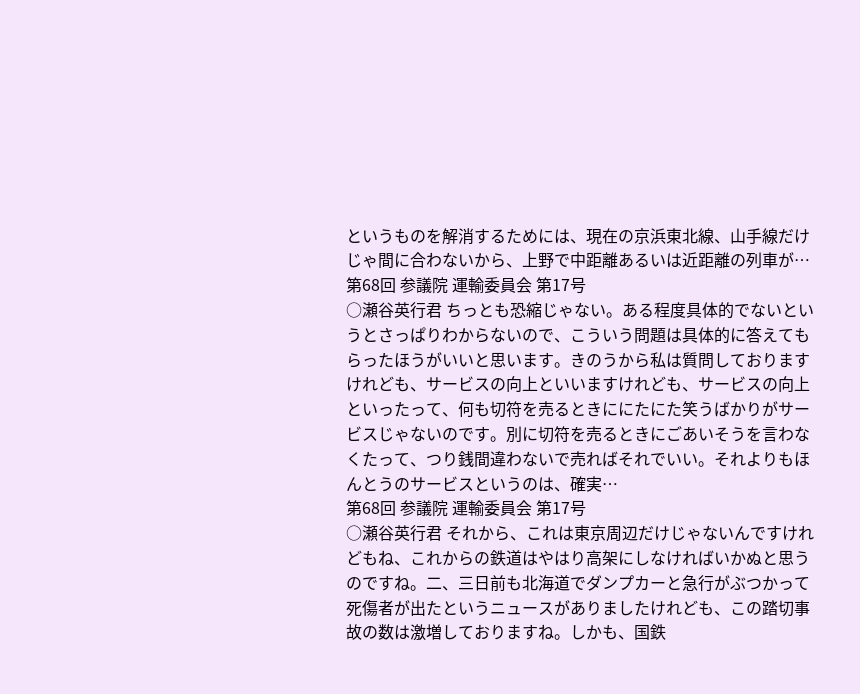というものを解消するためには、現在の京浜東北線、山手線だけじゃ間に合わないから、上野で中距離あるいは近距離の列車が…
第68回 参議院 運輸委員会 第17号
○瀬谷英行君 ちっとも恐縮じゃない。ある程度具体的でないというとさっぱりわからないので、こういう問題は具体的に答えてもらったほうがいいと思います。きのうから私は質問しておりますけれども、サービスの向上といいますけれども、サービスの向上といったって、何も切符を売るときににたにた笑うばかりがサービスじゃないのです。別に切符を売るときにごあいそうを言わなくたって、つり銭間違わないで売ればそれでいい。それよりもほんとうのサービスというのは、確実…
第68回 参議院 運輸委員会 第17号
○瀬谷英行君 それから、これは東京周辺だけじゃないんですけれどもね、これからの鉄道はやはり高架にしなければいかぬと思うのですね。二、三日前も北海道でダンプカーと急行がぶつかって死傷者が出たというニュースがありましたけれども、この踏切事故の数は激増しておりますね。しかも、国鉄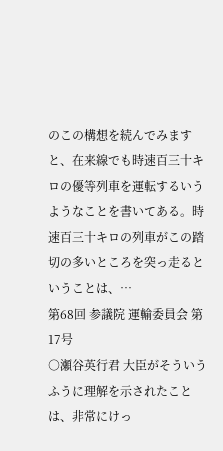のこの構想を続んでみますと、在来線でも時速百三十キロの優等列車を運転するいうようなことを書いてある。時速百三十キロの列車がこの踏切の多いところを突っ走るということは、…
第68回 参議院 運輸委員会 第17号
○瀬谷英行君 大臣がそういうふうに理解を示されたことは、非常にけっ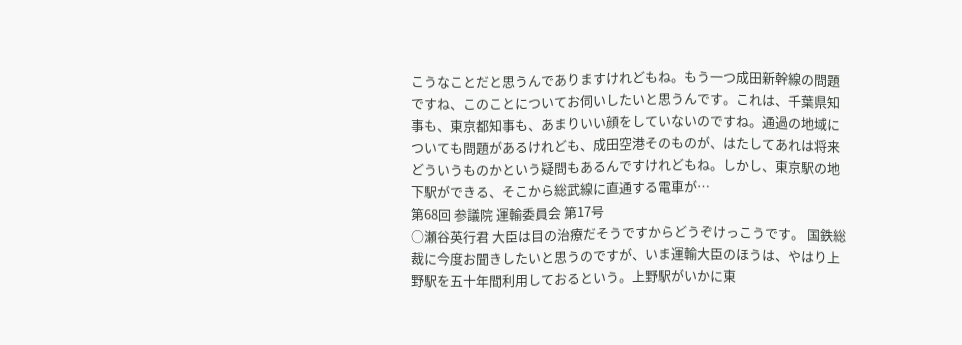こうなことだと思うんでありますけれどもね。もう一つ成田新幹線の問題ですね、このことについてお伺いしたいと思うんです。これは、千葉県知事も、東京都知事も、あまりいい顔をしていないのですね。通過の地域についても問題があるけれども、成田空港そのものが、はたしてあれは将来どういうものかという疑問もあるんですけれどもね。しかし、東京駅の地下駅ができる、そこから総武線に直通する電車が…
第68回 参議院 運輸委員会 第17号
○瀬谷英行君 大臣は目の治療だそうですからどうぞけっこうです。 国鉄総裁に今度お聞きしたいと思うのですが、いま運輸大臣のほうは、やはり上野駅を五十年間利用しておるという。上野駅がいかに東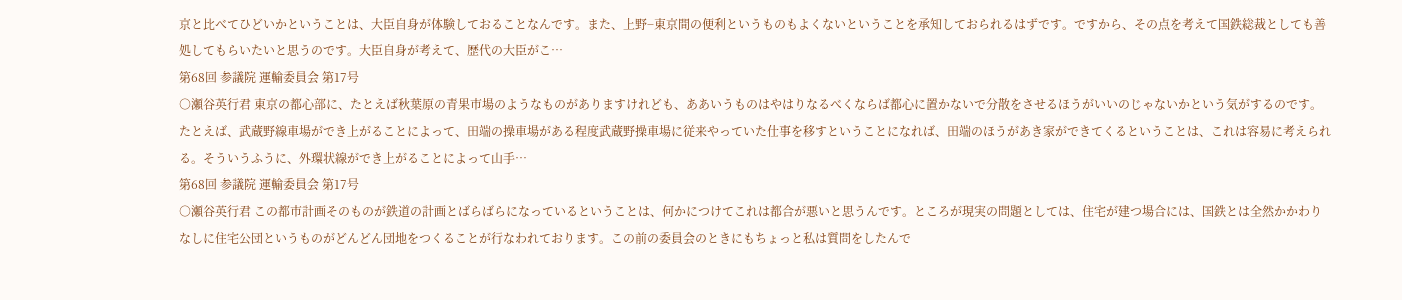京と比べてひどいかということは、大臣自身が体験しておることなんです。また、上野−東京間の便利というものもよくないということを承知しておられるはずです。ですから、その点を考えて国鉄総裁としても善処してもらいたいと思うのです。大臣自身が考えて、歴代の大臣がこ…
第68回 参議院 運輸委員会 第17号
○瀬谷英行君 東京の都心部に、たとえば秋葉原の青果市場のようなものがありますけれども、ああいうものはやはりなるべくならば都心に置かないで分散をさせるほうがいいのじゃないかという気がするのです。たとえば、武蔵野線車場ができ上がることによって、田端の操車場がある程度武蔵野操車場に従来やっていた仕事を移すということになれば、田端のほうがあき家ができてくるということは、これは容易に考えられる。そういうふうに、外環状線ができ上がることによって山手…
第68回 参議院 運輸委員会 第17号
○瀬谷英行君 この都市計画そのものが鉄道の計画とばらばらになっているということは、何かにつけてこれは都合が悪いと思うんです。ところが現実の問題としては、住宅が建つ場合には、国鉄とは全然かかわりなしに住宅公団というものがどんどん団地をつくることが行なわれております。この前の委員会のときにもちょっと私は質問をしたんで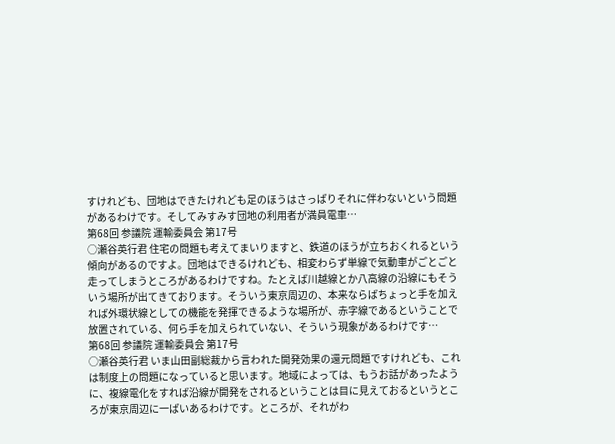すけれども、団地はできたけれども足のほうはさっぱりそれに伴わないという問題があるわけです。そしてみすみす団地の利用者が満員電車…
第68回 参議院 運輸委員会 第17号
○瀬谷英行君 住宅の問題も考えてまいりますと、鉄道のほうが立ちおくれるという傾向があるのですよ。団地はできるけれども、相変わらず単線で気動車がごとごと走ってしまうところがあるわけですね。たとえば川越線とか八高線の沿線にもそういう場所が出てきております。そういう東京周辺の、本来ならばちょっと手を加えれば外環状線としての機能を発揮できるような場所が、赤字線であるということで放置されている、何ら手を加えられていない、そういう現象があるわけです…
第68回 参議院 運輸委員会 第17号
○瀬谷英行君 いま山田副総裁から言われた開発効果の還元問題ですけれども、これは制度上の問題になっていると思います。地域によっては、もうお話があったように、複線電化をすれば沿線が開発をされるということは目に見えておるというところが東京周辺に一ぱいあるわけです。ところが、それがわ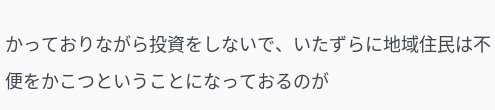かっておりながら投資をしないで、いたずらに地域住民は不便をかこつということになっておるのが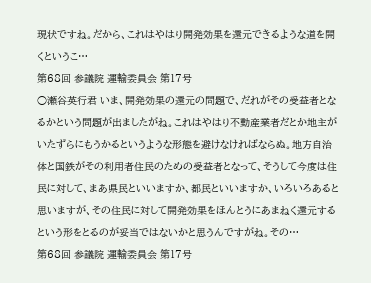現状ですね。だから、これはやはり開発効果を還元できるような道を開くというこ…
第68回 参議院 運輸委員会 第17号
○瀬谷英行君 いま、開発効果の還元の問題で、だれがその受益者となるかという問題が出ましたがね。これはやはり不動産業者だとか地主がいたずらにもうかるというような形態を避けなければならぬ。地方自治体と国鉄がその利用者住民のための受益者となって、そうして今度は住民に対して、まあ県民といいますか、都民といいますか、いろいろあると思いますが、その住民に対して開発効果をほんとうにあまねく還元するという形をとるのが妥当ではないかと思うんですがね。その…
第68回 参議院 運輸委員会 第17号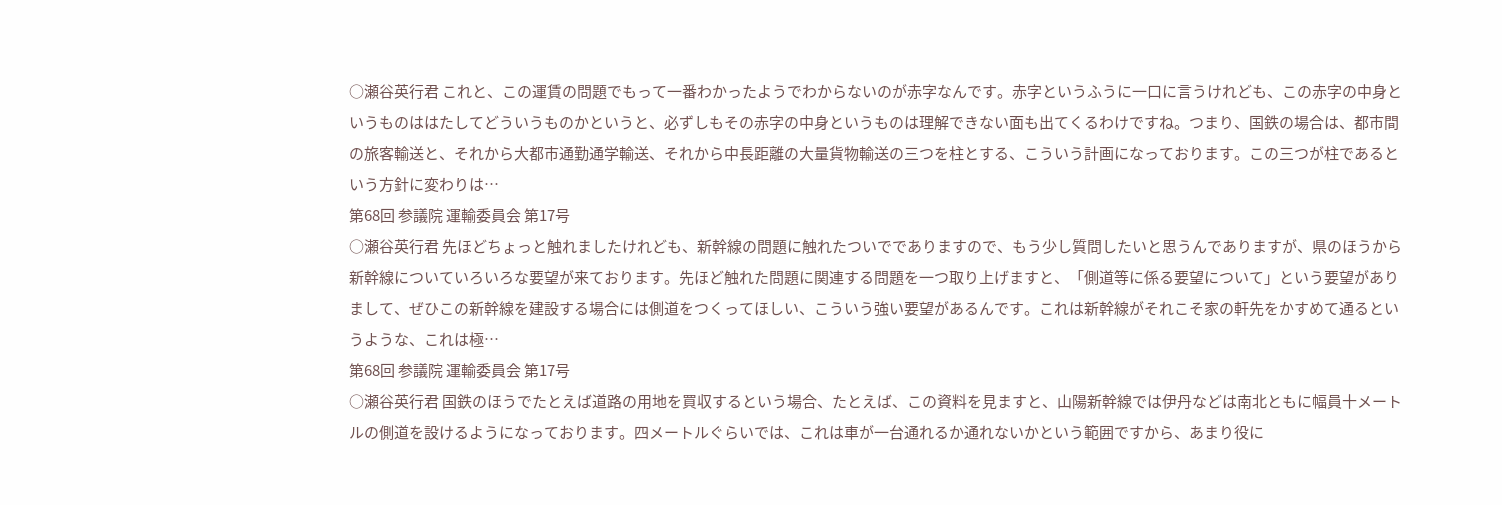○瀬谷英行君 これと、この運賃の問題でもって一番わかったようでわからないのが赤字なんです。赤字というふうに一口に言うけれども、この赤字の中身というものははたしてどういうものかというと、必ずしもその赤字の中身というものは理解できない面も出てくるわけですね。つまり、国鉄の場合は、都市間の旅客輸送と、それから大都市通勤通学輸送、それから中長距離の大量貨物輸送の三つを柱とする、こういう計画になっております。この三つが柱であるという方針に変わりは…
第68回 参議院 運輸委員会 第17号
○瀬谷英行君 先ほどちょっと触れましたけれども、新幹線の問題に触れたついででありますので、もう少し質問したいと思うんでありますが、県のほうから新幹線についていろいろな要望が来ております。先ほど触れた問題に関連する問題を一つ取り上げますと、「側道等に係る要望について」という要望がありまして、ぜひこの新幹線を建設する場合には側道をつくってほしい、こういう強い要望があるんです。これは新幹線がそれこそ家の軒先をかすめて通るというような、これは極…
第68回 参議院 運輸委員会 第17号
○瀬谷英行君 国鉄のほうでたとえば道路の用地を買収するという場合、たとえば、この資料を見ますと、山陽新幹線では伊丹などは南北ともに幅員十メートルの側道を設けるようになっております。四メートルぐらいでは、これは車が一台通れるか通れないかという範囲ですから、あまり役に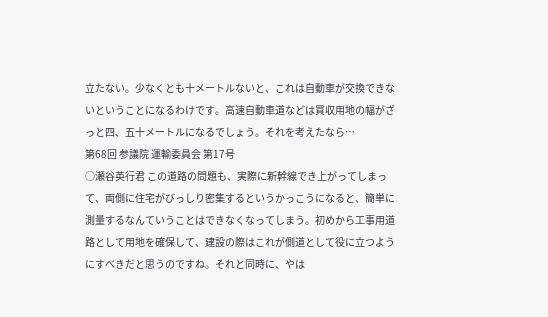立たない。少なくとも十メートルないと、これは自動車が交換できないということになるわけです。高速自動車道などは買収用地の幅がざっと四、五十メートルになるでしょう。それを考えたなら…
第68回 参議院 運輸委員会 第17号
○瀬谷英行君 この道路の問題も、実際に新幹線でき上がってしまって、両側に住宅がびっしり密集するというかっこうになると、簡単に測量するなんていうことはできなくなってしまう。初めから工事用道路として用地を確保して、建設の際はこれが側道として役に立つようにすべきだと思うのですね。それと同時に、やは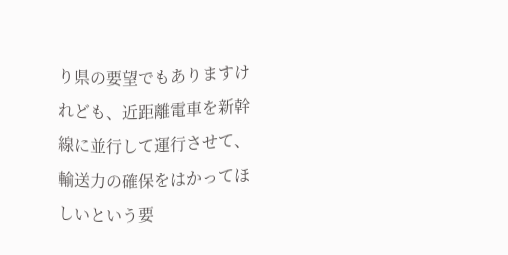り県の要望でもありますけれども、近距離電車を新幹線に並行して運行させて、輸送力の確保をはかってほしいという要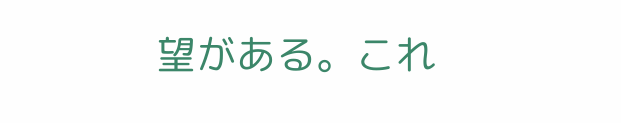望がある。これ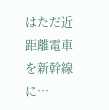はただ近距離電車を新幹線に…